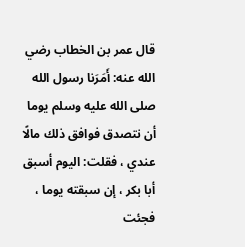قال عمر بن الخطاب رضي الله عنه: أَمَرَنا رسول الله صلى الله عليه وسلم يوما أن نتصدق فوافق ذلك مالًا عندي ، فقلت: اليوم أسبق أبا بكر ، إن سبقته يوما ، فجئت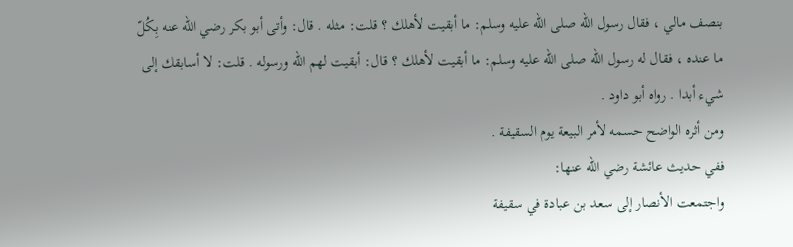بنصف مالي ، فقال رسول الله صلى الله عليه وسلم: ما أبقيت لأهلك ؟ قلت: مثله . قال: وأتى أبو بكر رضي الله عنه بِكُلّ ما عنده ، فقال له رسول الله صلى الله عليه وسلم: ما أبقيت لأهلك ؟ قال: أبقيت لهم الله ورسوله . قلت: لا أسابقك إلى شيء أبدا . رواه أبو داود .
ومن أثره الواضح حسمه لأمر البيعة يوم السقيفة .
ففي حديث عائشة رضي الله عنها:
واجتمعت الأنصار إلى سعد بن عبادة في سقيفة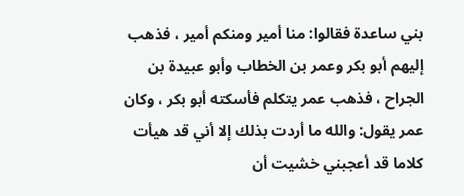بني ساعدة فقالوا: منا أمير ومنكم أمير ، فذهب إليهم أبو بكر وعمر بن الخطاب وأبو عبيدة بن الجراح ، فذهب عمر يتكلم فأسكته أبو بكر ، وكان عمر يقول: والله ما أردت بذلك إلا أني قد هيأت كلاما قد أعجبني خشيت أن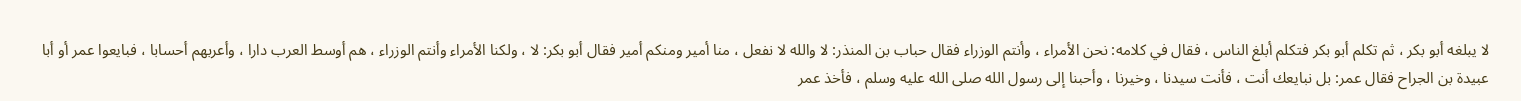لا يبلغه أبو بكر ، ثم تكلم أبو بكر فتكلم أبلغ الناس ، فقال في كلامه: نحن الأمراء ، وأنتم الوزراء فقال حباب بن المنذر: لا والله لا نفعل ، منا أمير ومنكم أمير فقال أبو بكر: لا ، ولكنا الأمراء وأنتم الوزراء ، هم أوسط العرب دارا ، وأعربهم أحسابا ، فبايعوا عمر أو أبا عبيدة بن الجراح فقال عمر: بل نبايعك أنت ، فأنت سيدنا ، وخيرنا ، وأحبنا إلى رسول الله صلى الله عليه وسلم ، فأخذ عمر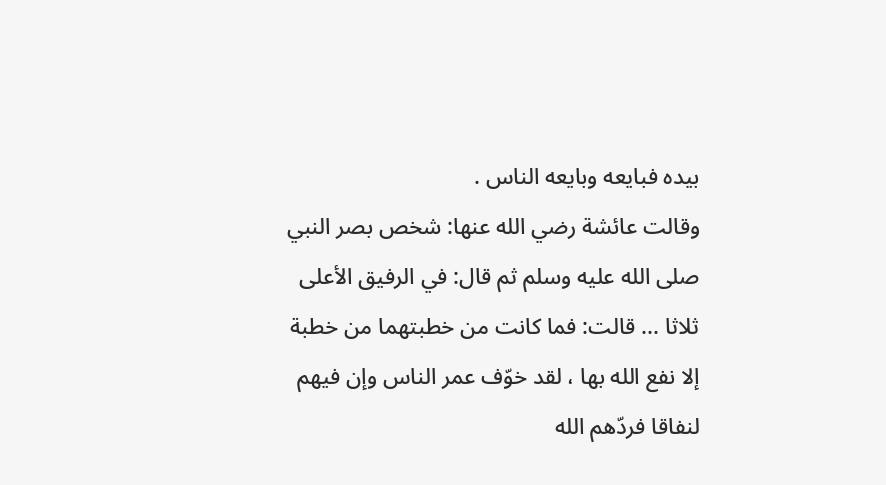بيده فبايعه وبايعه الناس .
وقالت عائشة رضي الله عنها: شخص بصر النبي صلى الله عليه وسلم ثم قال: في الرفيق الأعلى ثلاثا ... قالت: فما كانت من خطبتهما من خطبة إلا نفع الله بها ، لقد خوّف عمر الناس وإن فيهم لنفاقا فردّهم الله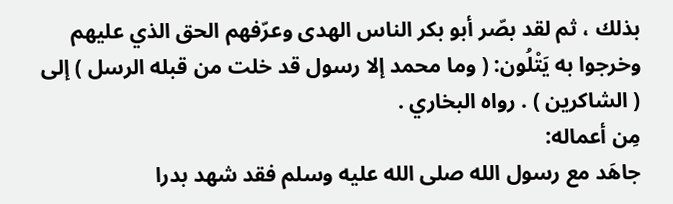بذلك ، ثم لقد بصّر أبو بكر الناس الهدى وعرّفهم الحق الذي عليهم وخرجوا به يَتْلُون: ( وما محمد إلا رسول قد خلت من قبله الرسل ) إلى ( الشاكرين ) . رواه البخاري .
مِن أعماله:
جاهَد مع رسول الله صلى الله عليه وسلم فقد شهد بدرا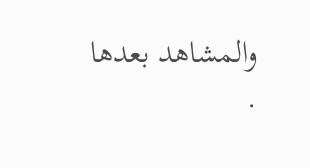والمشاهد بعدها .